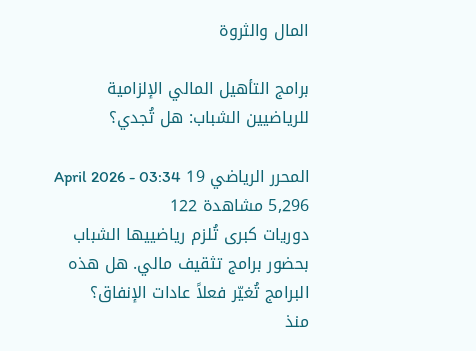المال والثروة

برامج التأهيل المالي الإلزامية للرياضيين الشباب: هل تُجدي؟

المحرر الرياضي 19 April 2026 - 03:34 5,296 مشاهدة 122
دوريات كبرى تُلزم رياضييها الشباب بحضور برامج تثقيف مالي. هل هذه البرامج تُغيّر فعلاً عادات الإنفاق؟
منذ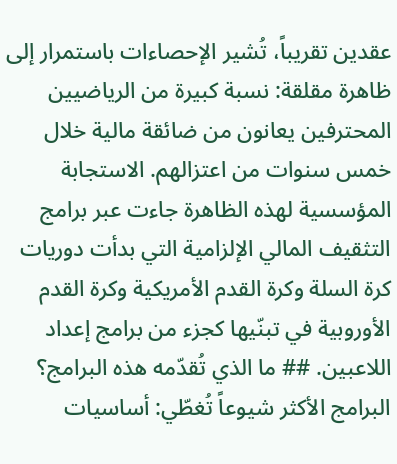عقدين تقريباً، تُشير الإحصاءات باستمرار إلى ظاهرة مقلقة: نسبة كبيرة من الرياضيين المحترفين يعانون من ضائقة مالية خلال خمس سنوات من اعتزالهم. الاستجابة المؤسسية لهذه الظاهرة جاءت عبر برامج التثقيف المالي الإلزامية التي بدأت دوريات كرة السلة وكرة القدم الأمريكية وكرة القدم الأوروبية في تبنّيها كجزء من برامج إعداد اللاعبين. ## ما الذي تُقدّمه هذه البرامج؟ البرامج الأكثر شيوعاً تُغطّي: أساسيات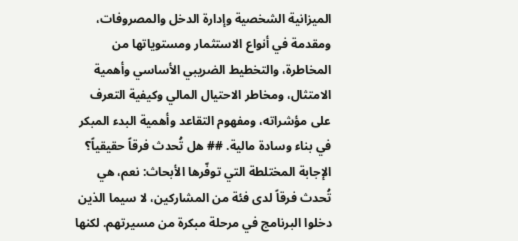الميزانية الشخصية وإدارة الدخل والمصروفات، ومقدمة في أنواع الاستثمار ومستوياتها من المخاطرة، والتخطيط الضريبي الأساسي وأهمية الامتثال، ومخاطر الاحتيال المالي وكيفية التعرف على مؤشراته، ومفهوم التقاعد وأهمية البدء المبكر في بناء وسادة مالية. ## هل تُحدث فرقاً حقيقياً؟ الإجابة المختلطة التي توفّرها الأبحاث: نعم، هي تُحدث فرقاً لدى فئة من المشاركين، لا سيما الذين دخلوا البرنامج في مرحلة مبكرة من مسيرتهم. لكنها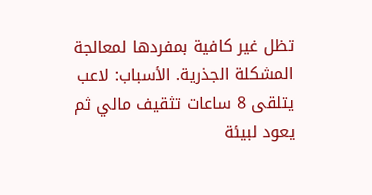تظل غير كافية بمفردها لمعالجة المشكلة الجذرية. الأسباب: لاعب يتلقى 8 ساعات تثقيف مالي ثم يعود لبيئة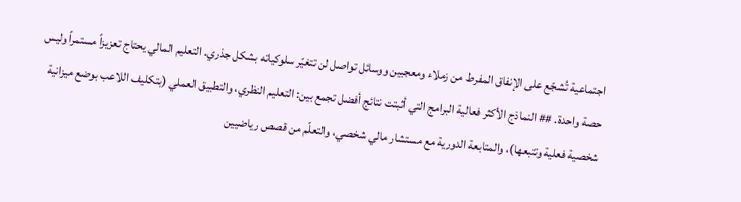اجتماعية تُشجّع على الإنفاق المفرط من زملاء ومعجبين ووسائل تواصل لن تتغيّر سلوكياته بشكل جذري. التعليم المالي يحتاج تعزيزاً مستمراً وليس حصة واحدة. ## النماذج الأكثر فعالية البرامج التي أثبتت نتائج أفضل تجمع بين: التعليم النظري، والتطبيق العملي (بتكليف اللاعب بوضع ميزانية شخصية فعلية وتتبعها)، والمتابعة الدورية مع مستشار مالي شخصي، والتعلّم من قصص رياضيين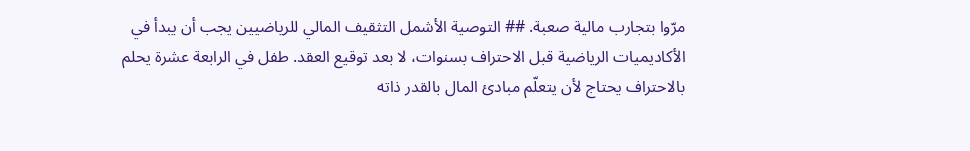مرّوا بتجارب مالية صعبة. ## التوصية الأشمل التثقيف المالي للرياضيين يجب أن يبدأ في الأكاديميات الرياضية قبل الاحتراف بسنوات، لا بعد توقيع العقد. طفل في الرابعة عشرة يحلم بالاحتراف يحتاج لأن يتعلّم مبادئ المال بالقدر ذاته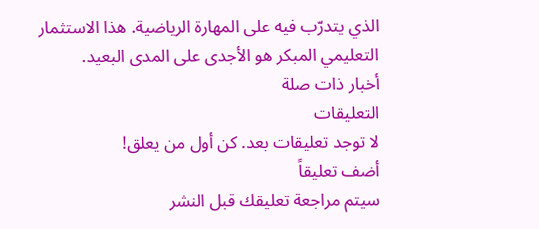الذي يتدرّب فيه على المهارة الرياضية. هذا الاستثمار التعليمي المبكر هو الأجدى على المدى البعيد.
أخبار ذات صلة
التعليقات
لا توجد تعليقات بعد. كن أول من يعلق!
أضف تعليقاً
سيتم مراجعة تعليقك قبل النشر